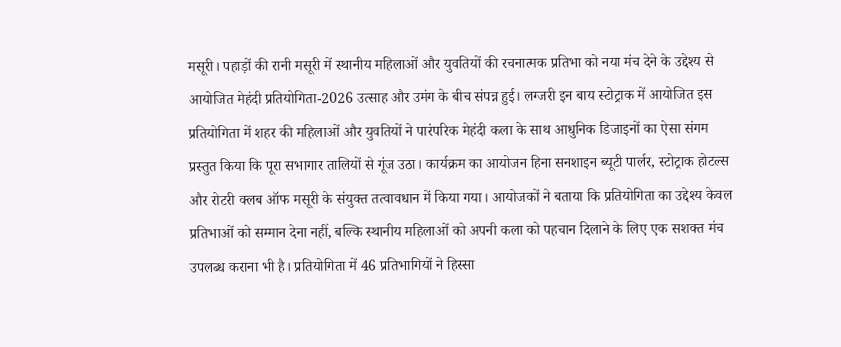मसूरी। पहाड़ों की रानी मसूरी में स्थानीय महिलाओं और युवतियों की रचनात्मक प्रतिभा को नया मंच देने के उद्देश्य से आयोजित मेहंदी प्रतियोगिता-2026 उत्साह और उमंग के बीच संपन्न हुई। लग्जरी इन बाय स्टोट्राक में आयोजित इस प्रतियोगिता में शहर की महिलाओं और युवतियों ने पारंपरिक मेहंदी कला के साथ आधुनिक डिजाइनों का ऐसा संगम प्रस्तुत किया कि पूरा सभागार तालियों से गूंज उठा। कार्यक्रम का आयोजन हिना सनशाइन ब्यूटी पार्लर, स्टोट्राक होटल्स और रोटरी क्लब ऑफ मसूरी के संयुक्त तत्वावधान में किया गया। आयोजकों ने बताया कि प्रतियोगिता का उद्देश्य केवल प्रतिभाओं को सम्मान देना नहीं, बल्कि स्थानीय महिलाओं को अपनी कला को पहचान दिलाने के लिए एक सशक्त मंच उपलब्ध कराना भी है। प्रतियोगिता में 46 प्रतिभागियों ने हिस्सा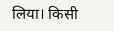लिया। किसी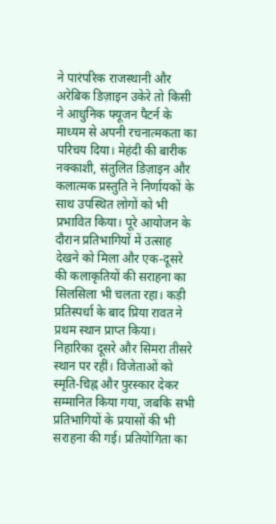ने पारंपरिक राजस्थानी और अरेबिक डिज़ाइन उकेरे तो किसी ने आधुनिक फ्यूजन पैटर्न के माध्यम से अपनी रचनात्मकता का परिचय दिया। मेहंदी की बारीक नक्काशी, संतुलित डिज़ाइन और कलात्मक प्रस्तुति ने निर्णायकों के साथ उपस्थित लोगों को भी प्रभावित किया। पूरे आयोजन के दौरान प्रतिभागियों में उत्साह देखने को मिला और एक-दूसरे की कलाकृतियों की सराहना का सिलसिला भी चलता रहा। कड़ी प्रतिस्पर्धा के बाद प्रिया रावत ने प्रथम स्थान प्राप्त किया। निहारिका दूसरे और सिमरा तीसरे स्थान पर रहीं। विजेताओं को स्मृति-चिह्न और पुरस्कार देकर सम्मानित किया गया, जबकि सभी प्रतिभागियों के प्रयासों की भी सराहना की गई। प्रतियोगिता का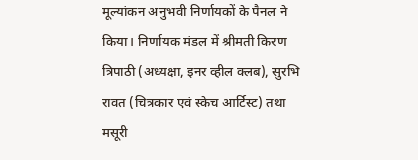मूल्यांकन अनुभवी निर्णायकों के पैनल ने किया। निर्णायक मंडल में श्रीमती किरण त्रिपाठी (अध्यक्षा, इनर व्हील क्लब), सुरभि रावत (चित्रकार एवं स्केच आर्टिस्ट) तथा मसूरी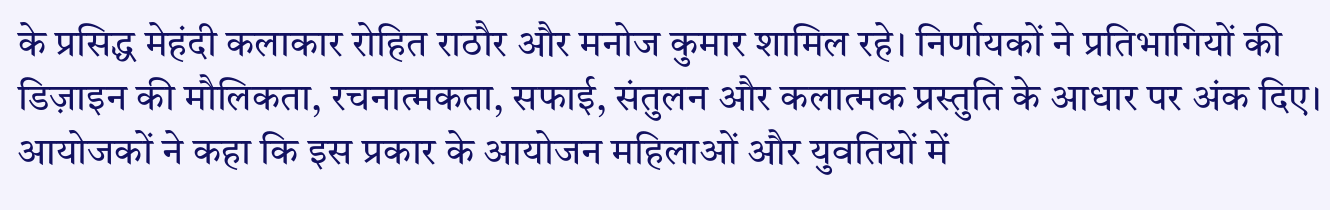के प्रसिद्ध मेहंदी कलाकार रोहित राठौर और मनोज कुमार शामिल रहे। निर्णायकों ने प्रतिभागियों की डिज़ाइन की मौलिकता, रचनात्मकता, सफाई, संतुलन और कलात्मक प्रस्तुति के आधार पर अंक दिए। आयोजकों ने कहा कि इस प्रकार के आयोजन महिलाओं और युवतियों में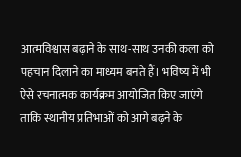आत्मविश्वास बढ़ाने के साथ-साथ उनकी कला को पहचान दिलाने का माध्यम बनते हैं। भविष्य में भी ऐसे रचनात्मक कार्यक्रम आयोजित किए जाएंगे ताकि स्थानीय प्रतिभाओं को आगे बढ़ने के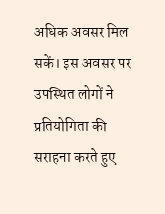अधिक अवसर मिल सकें। इस अवसर पर उपस्थित लोगों ने प्रतियोगिता की सराहना करते हुए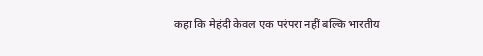कहा कि मेहंदी केवल एक परंपरा नहीं बल्कि भारतीय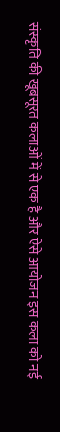संस्कृति की खूबसूरत कलाओं में से एक है और ऐसे आयोजन इस कला को नई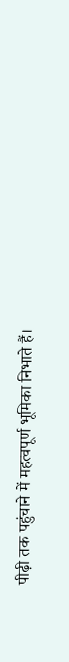पीढ़ी तक पहुंचाने में महत्वपूर्ण भूमिका निभाते हैं।